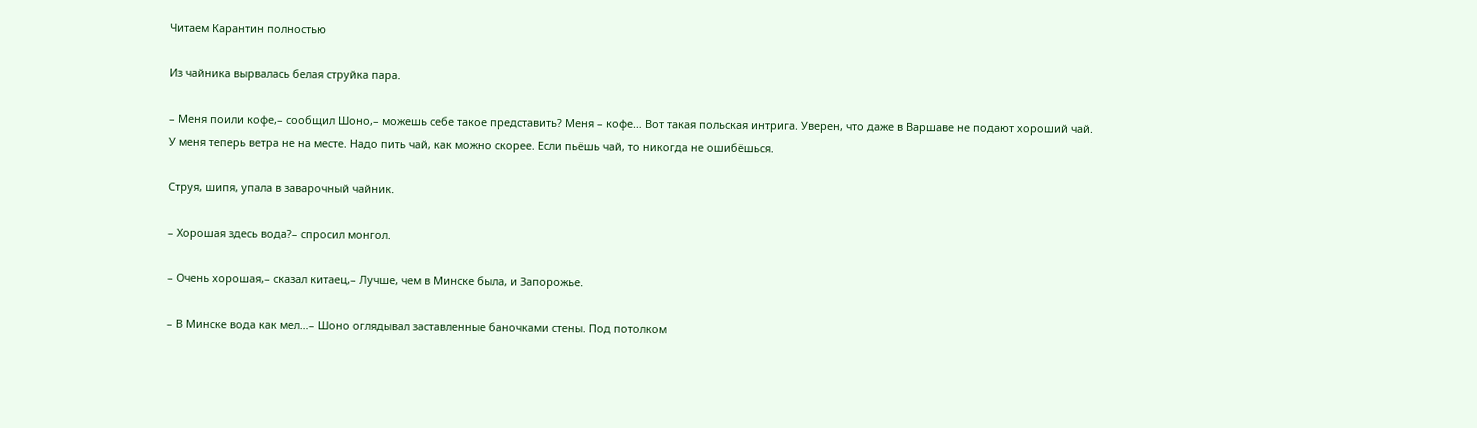Читаем Карантин полностью

Из чайника вырвалась белая струйка пара.

– Меня поили кофе,– сообщил Шоно,– можешь себе такое представить? Меня – кофе… Вот такая польская интрига. Уверен, что даже в Варшаве не подают хороший чай. У меня теперь ветра не на месте. Надо пить чай, как можно скорее. Если пьёшь чай, то никогда не ошибёшься.

Струя, шипя, упала в заварочный чайник.

– Хорошая здесь вода?– спросил монгол.

– Очень хорошая,– сказал китаец,– Лучше, чем в Минске была, и Запорожье.

– В Минске вода как мел…– Шоно оглядывал заставленные баночками стены. Под потолком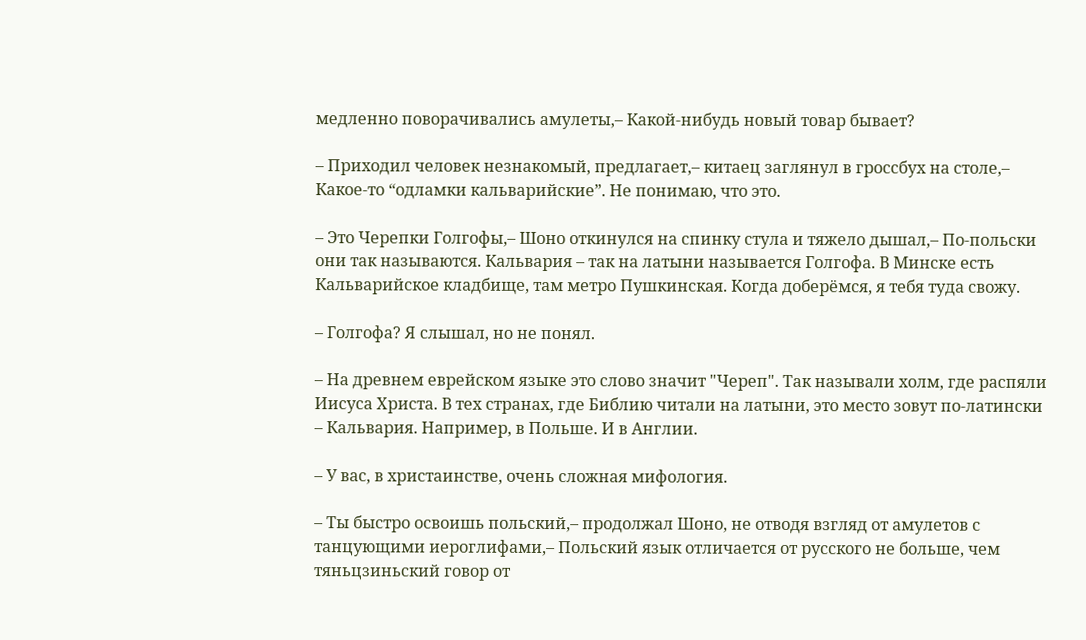медленно поворачивались амулеты,– Какой-нибудь новый товар бывает?

– Приходил человек незнакомый, предлагает,– китаец заглянул в гроссбух на столе,– Какое-то “одламки кальварийские”. Не понимаю, что это.

– Это Черепки Голгофы,– Шоно откинулся на спинку стула и тяжело дышал,– По-польски они так называются. Кальвария – так на латыни называется Голгофа. В Минске есть Кальварийское кладбище, там метро Пушкинская. Когда доберёмся, я тебя туда свожу.

– Голгофа? Я слышал, но не понял.

– На древнем еврейском языке это слово значит "Череп". Так называли холм, где распяли Иисуса Христа. В тех странах, где Библию читали на латыни, это место зовут по-латински – Кальвария. Например, в Польше. И в Англии.

– У вас, в христаинстве, очень сложная мифология.

– Ты быстро освоишь польский,– продолжал Шоно, не отводя взгляд от амулетов с танцующими иероглифами,– Польский язык отличается от русского не больше, чем тяньцзиньский говор от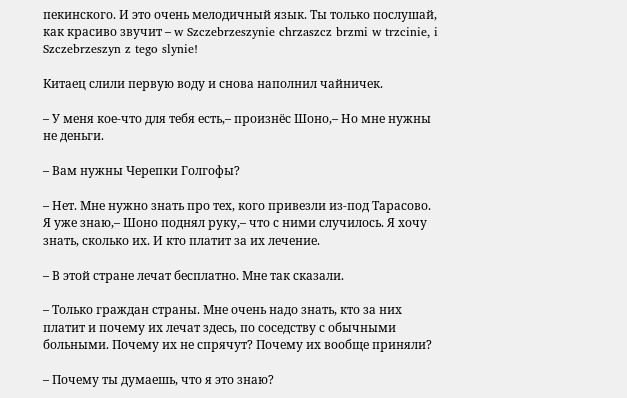пекинского. И это очень мелодичный язык. Ты только послушай, как красиво звучит – w Szczebrzeszynie chrzaszcz brzmi w trzcinie, i Szczebrzeszyn z tego slynie!

Китаец слили первую воду и снова наполнил чайничек.

– У меня кое-что для тебя есть,– произнёс Шоно,– Но мне нужны не деньги.

– Вам нужны Черепки Голгофы?

– Нет. Мне нужно знать про тех, кого привезли из-под Тарасово. Я уже знаю,– Шоно поднял руку,– что с ними случилось. Я хочу знать, сколько их. И кто платит за их лечение.

– В этой стране лечат бесплатно. Мне так сказали.

– Только граждан страны. Мне очень надо знать, кто за них платит и почему их лечат здесь, по соседству с обычными больными. Почему их не спрячут? Почему их вообще приняли?

– Почему ты думаешь, что я это знаю?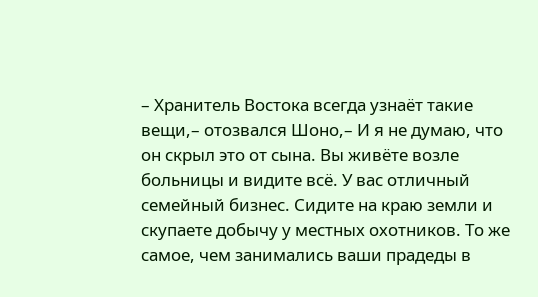– Хранитель Востока всегда узнаёт такие вещи,– отозвался Шоно,– И я не думаю, что он скрыл это от сына. Вы живёте возле больницы и видите всё. У вас отличный семейный бизнес. Сидите на краю земли и скупаете добычу у местных охотников. То же самое, чем занимались ваши прадеды в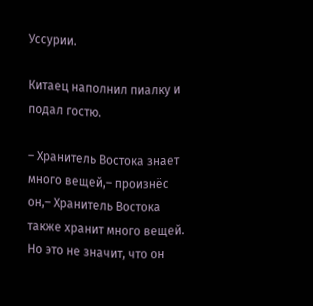Уссурии.

Китаец наполнил пиалку и подал гостю.

– Хранитель Востока знает много вещей,– произнёс он,– Хранитель Востока также хранит много вещей. Но это не значит, что он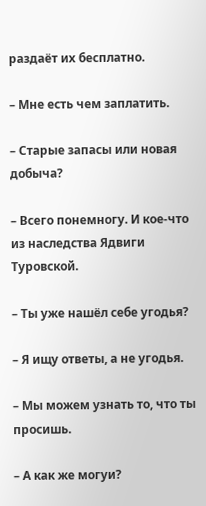раздаёт их бесплатно.

– Мне есть чем заплатить.

– Старые запасы или новая добыча?

– Всего понемногу. И кое-что из наследства Ядвиги Туровской.

– Ты уже нашёл себе угодья?

– Я ищу ответы, а не угодья.

– Мы можем узнать то, что ты просишь.

– А как же могуи?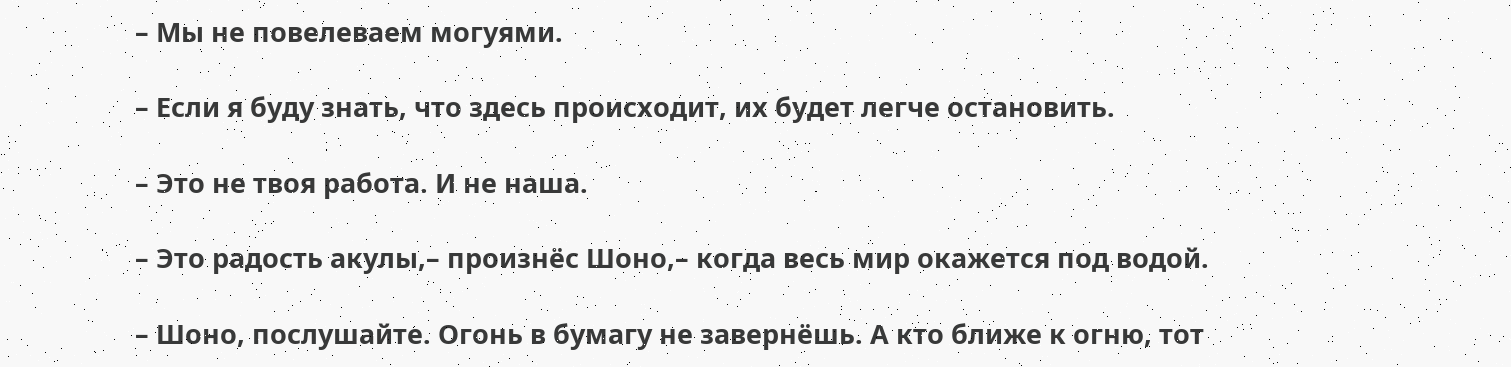– Мы не повелеваем могуями.

– Если я буду знать, что здесь происходит, их будет легче остановить.

– Это не твоя работа. И не наша.

– Это радость акулы,– произнёс Шоно,– когда весь мир окажется под водой.

– Шоно, послушайте. Огонь в бумагу не завернёшь. А кто ближе к огню, тот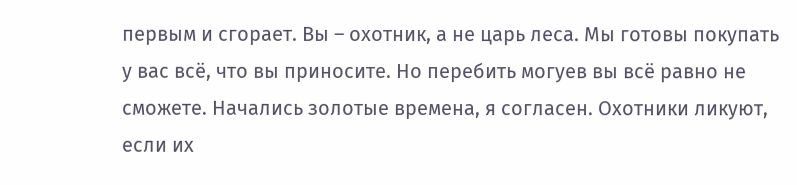первым и сгорает. Вы – охотник, а не царь леса. Мы готовы покупать у вас всё, что вы приносите. Но перебить могуев вы всё равно не сможете. Начались золотые времена, я согласен. Охотники ликуют, если их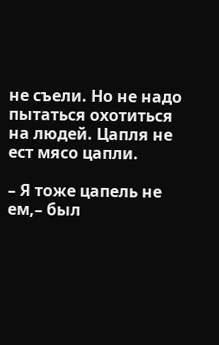не съели. Но не надо пытаться охотиться на людей. Цапля не ест мясо цапли.

– Я тоже цапель не ем,– был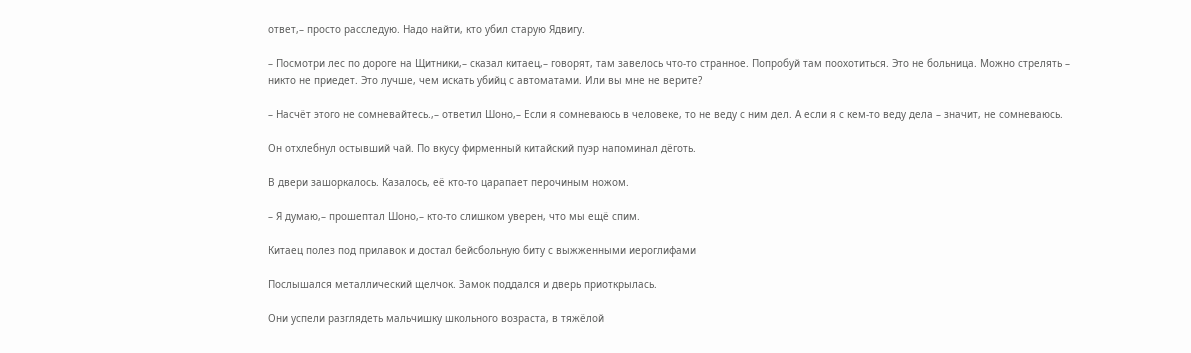ответ,– просто расследую. Надо найти, кто убил старую Ядвигу.

– Посмотри лес по дороге на Щитники,– сказал китаец,– говорят, там завелось что-то странное. Попробуй там поохотиться. Это не больница. Можно стрелять – никто не приедет. Это лучше, чем искать убийц с автоматами. Или вы мне не верите?

– Насчёт этого не сомневайтесь.,– ответил Шоно,– Если я сомневаюсь в человеке, то не веду с ним дел. А если я с кем-то веду дела – значит, не сомневаюсь.

Он отхлебнул остывший чай. По вкусу фирменный китайский пуэр напоминал дёготь.

В двери зашоркалось. Казалось, её кто-то царапает перочиным ножом.

– Я думаю,– прошептал Шоно,– кто-то слишком уверен, что мы ещё спим.

Китаец полез под прилавок и достал бейсбольную биту с выжженными иероглифами

Послышался металлический щелчок. Замок поддался и дверь приоткрылась.

Они успели разглядеть мальчишку школьного возраста, в тяжёлой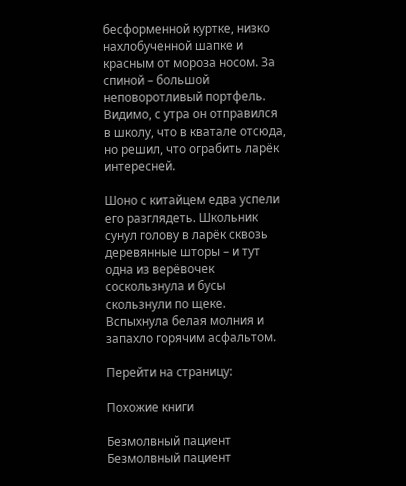бесформенной куртке, низко нахлобученной шапке и красным от мороза носом. За спиной – большой неповоротливый портфель. Видимо, с утра он отправился в школу, что в кватале отсюда, но решил, что ограбить ларёк интересней.

Шоно с китайцем едва успели его разглядеть. Школьник сунул голову в ларёк сквозь деревянные шторы – и тут одна из верёвочек соскользнула и бусы скользнули по щеке. Вспыхнула белая молния и запахло горячим асфальтом.

Перейти на страницу:

Похожие книги

Безмолвный пациент
Безмолвный пациент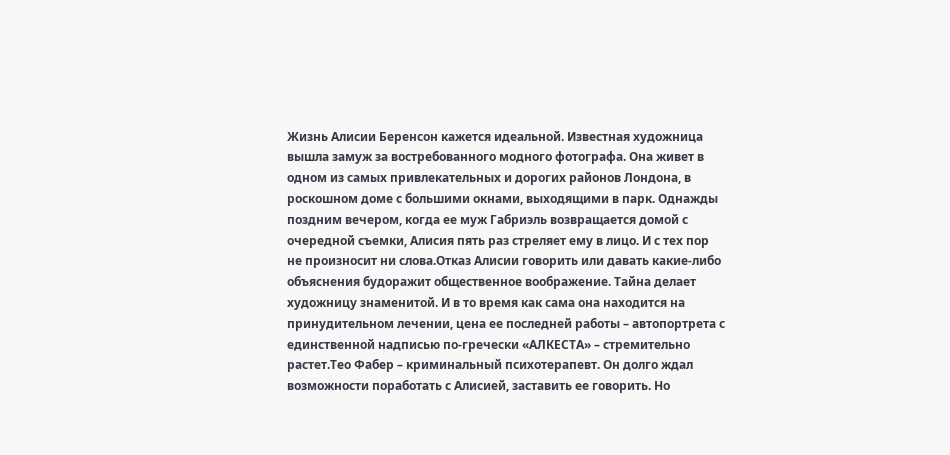Жизнь Алисии Беренсон кажется идеальной. Известная художница вышла замуж за востребованного модного фотографа. Она живет в одном из самых привлекательных и дорогих районов Лондона, в роскошном доме с большими окнами, выходящими в парк. Однажды поздним вечером, когда ее муж Габриэль возвращается домой с очередной съемки, Алисия пять раз стреляет ему в лицо. И с тех пор не произносит ни слова.Отказ Алисии говорить или давать какие-либо объяснения будоражит общественное воображение. Тайна делает художницу знаменитой. И в то время как сама она находится на принудительном лечении, цена ее последней работы – автопортрета с единственной надписью по-гречески «АЛКЕСТА» – стремительно растет.Тео Фабер – криминальный психотерапевт. Он долго ждал возможности поработать с Алисией, заставить ее говорить. Но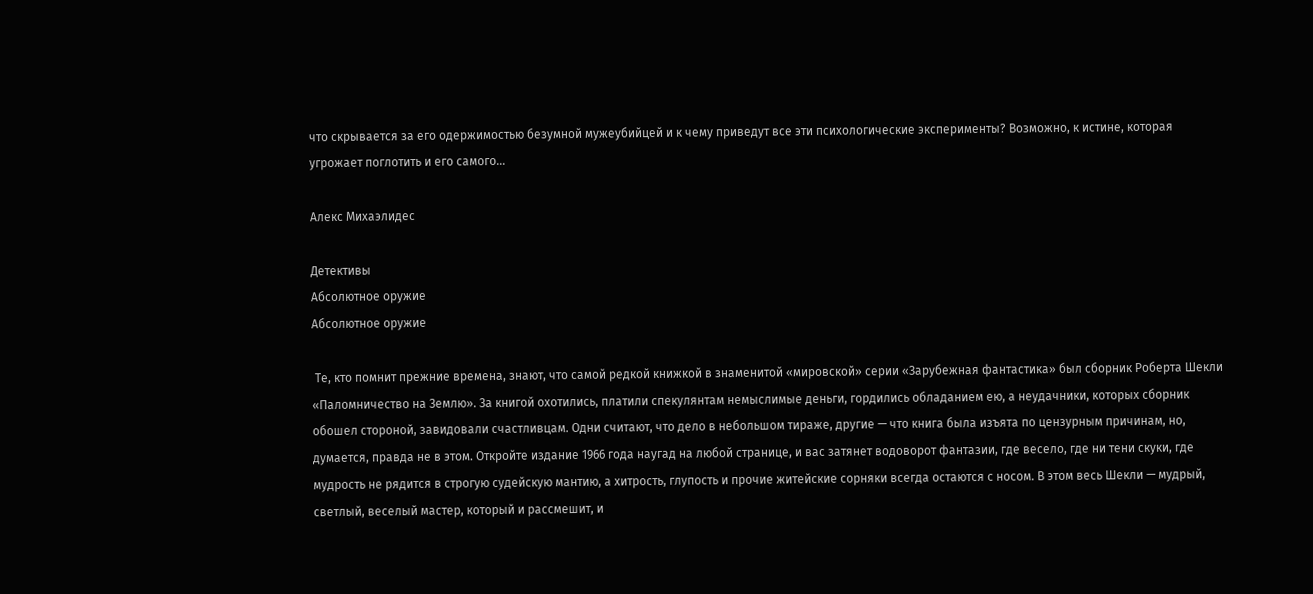что скрывается за его одержимостью безумной мужеубийцей и к чему приведут все эти психологические эксперименты? Возможно, к истине, которая угрожает поглотить и его самого…

Алекс Михаэлидес

Детективы
Абсолютное оружие
Абсолютное оружие

 Те, кто помнит прежние времена, знают, что самой редкой книжкой в знаменитой «мировской» серии «Зарубежная фантастика» был сборник Роберта Шекли «Паломничество на Землю». За книгой охотились, платили спекулянтам немыслимые деньги, гордились обладанием ею, а неудачники, которых сборник обошел стороной, завидовали счастливцам. Одни считают, что дело в небольшом тираже, другие — что книга была изъята по цензурным причинам, но, думается, правда не в этом. Откройте издание 1966 года наугад на любой странице, и вас затянет водоворот фантазии, где весело, где ни тени скуки, где мудрость не рядится в строгую судейскую мантию, а хитрость, глупость и прочие житейские сорняки всегда остаются с носом. В этом весь Шекли — мудрый, светлый, веселый мастер, который и рассмешит, и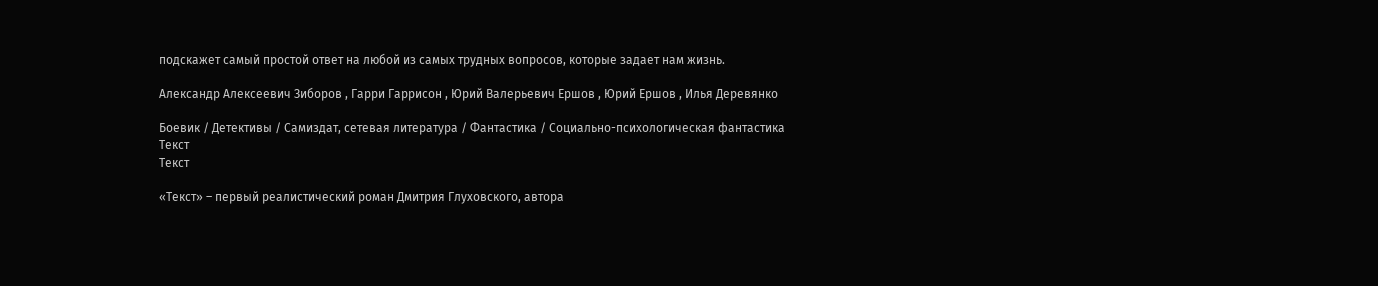подскажет самый простой ответ на любой из самых трудных вопросов, которые задает нам жизнь.

Александр Алексеевич Зиборов , Гарри Гаррисон , Юрий Валерьевич Ершов , Юрий Ершов , Илья Деревянко

Боевик / Детективы / Самиздат, сетевая литература / Фантастика / Социально-психологическая фантастика
Текст
Текст

«Текст» – первый реалистический роман Дмитрия Глуховского, автора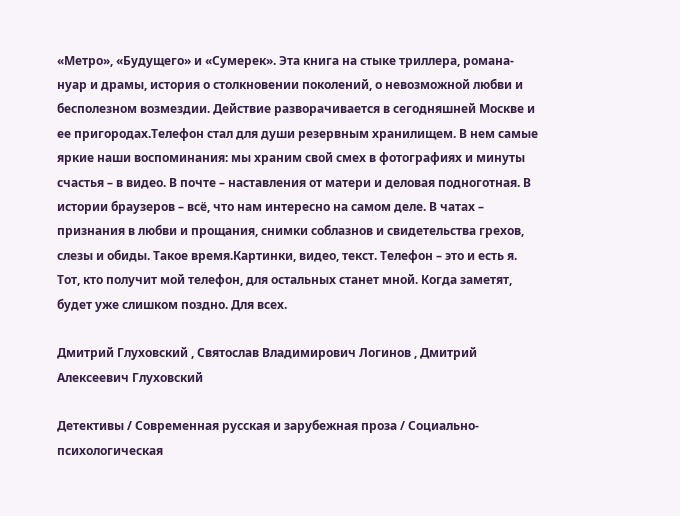«Метро», «Будущего» и «Сумерек». Эта книга на стыке триллера, романа-нуар и драмы, история о столкновении поколений, о невозможной любви и бесполезном возмездии. Действие разворачивается в сегодняшней Москве и ее пригородах.Телефон стал для души резервным хранилищем. В нем самые яркие наши воспоминания: мы храним свой смех в фотографиях и минуты счастья – в видео. В почте – наставления от матери и деловая подноготная. В истории браузеров – всё, что нам интересно на самом деле. В чатах – признания в любви и прощания, снимки соблазнов и свидетельства грехов, слезы и обиды. Такое время.Картинки, видео, текст. Телефон – это и есть я. Тот, кто получит мой телефон, для остальных станет мной. Когда заметят, будет уже слишком поздно. Для всех.

Дмитрий Глуховский , Святослав Владимирович Логинов , Дмитрий Алексеевич Глуховский

Детективы / Современная русская и зарубежная проза / Социально-психологическая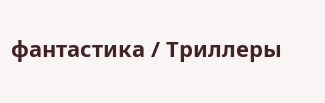фантастика / Триллеры